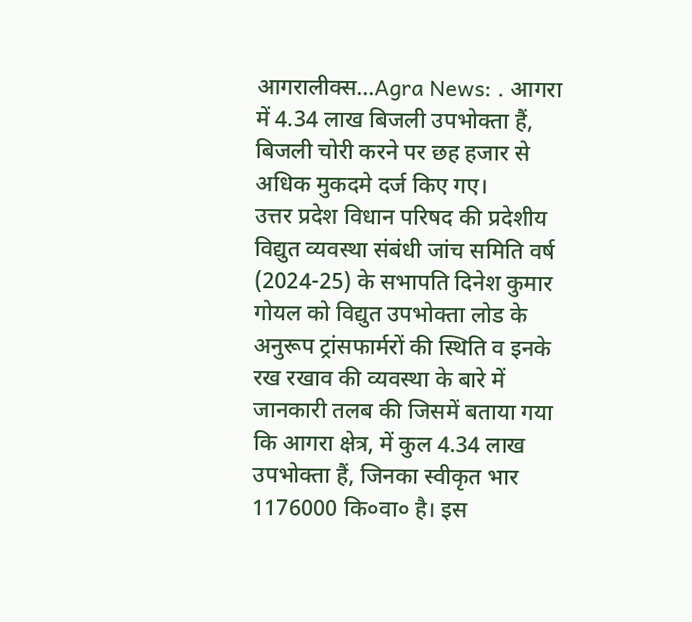आगरालीक्स…Agra News: . आगरा में 4.34 लाख बिजली उपभोक्ता हैं, बिजली चोरी करने पर छह हजार से अधिक मुकदमे दर्ज किए गए।
उत्तर प्रदेश विधान परिषद की प्रदेशीय विद्युत व्यवस्था संबंधी जांच समिति वर्ष (2024-25) के सभापति दिनेश कुमार गोयल को विद्युत उपभोक्ता लोड के अनुरूप ट्रांसफार्मरों की स्थिति व इनके रख रखाव की व्यवस्था के बारे में जानकारी तलब की जिसमें बताया गया कि आगरा क्षेत्र, में कुल 4.34 लाख उपभोक्ता हैं, जिनका स्वीकृत भार 1176000 कि०वा० है। इस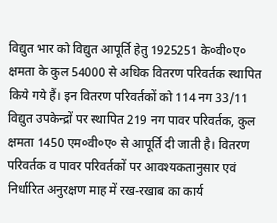विद्युत भार को विद्युत आपूर्ति हेतु 1925251 के०वी०ए० क्षमता के कुल 54000 से अधिक वितरण परिवर्तक स्थापित किये गये हैं। इन वितरण परिवर्तकों को 114 नग 33/11 विद्युत उपकेन्द्रों पर स्थापित 219 नग पावर परिवर्तक, कुल क्षमता 1450 एम०वी०ए० से आपूर्ति दी जाती है। वितरण परिवर्तक व पावर परिवर्तकों पर आवश्यकतानुसार एवं निर्धारित अनुरक्षण माह में रख-रखाब का कार्य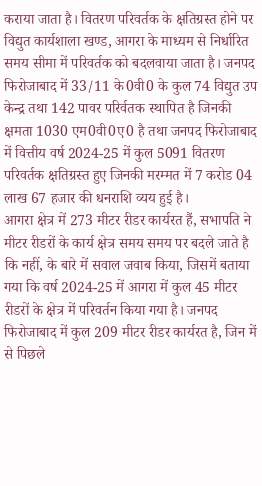कराया जाता है। वितरण परिवर्तक के क्षतिग्रस्त होने पर विद्युत कार्यशाला खण्ड, आगरा के माध्यम से निर्धारित समय सीमा में परिवर्तक को बदलवाया जाता है। जनपद फिरोजाबाद में 33/11 के0वी0 के कुल 74 विद्युत उप केन्द्र तथा 142 पावर परिर्वतक स्थापित है जिनकी क्षमता 1030 एम0वी0ए0 है तथा जनपद फिरोजाबाद में वित्तीय वर्ष 2024-25 में कुल 5091 वितरण परिवर्तक क्षतिग्रस्त हुए जिनकी मरम्मत में 7 करोड 04 लाख 67 हजार की धनराशि व्यय हुई है।
आगरा क्षेत्र में 273 मीटर रीडर कार्यरत हैं, सभापति ने मीटर रीडरों के कार्य क्षेत्र समय समय पर बदले जाते है कि नहीं, के बारे में सवाल जवाब किया, जिसमें बताया गया कि वर्ष 2024-25 में आगरा में कुल 45 मीटर रीडरों के क्षेत्र में परिवर्तन किया गया है। जनपद फिरोजाबाद में कुल 209 मीटर रीडर कार्यरत है, जिन में से पिछले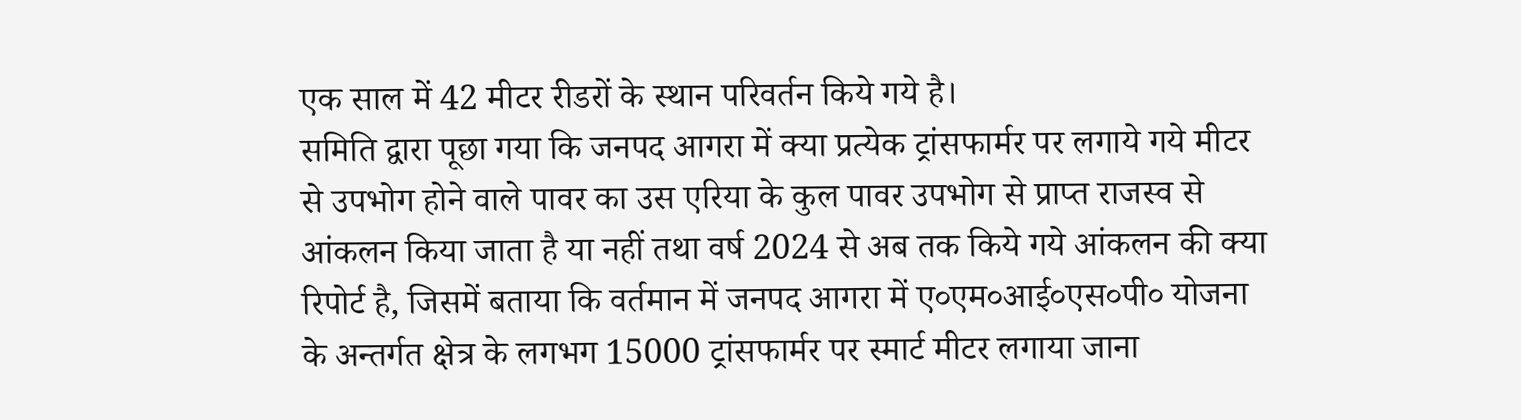एक साल में 42 मीटर रीडरों के स्थान परिवर्तन किये गये है।
समिति द्वारा पूछा गया कि जनपद आगरा में क्या प्रत्येक ट्रांसफार्मर पर लगाये गये मीटर से उपभोग होने वाले पावर का उस एरिया के कुल पावर उपभोग से प्राप्त राजस्व से आंकलन किया जाता है या नहीं तथा वर्ष 2024 से अब तक किये गये आंकलन की क्या रिपोर्ट है, जिसमें बताया कि वर्तमान में जनपद आगरा में ए०एम०आई०एस०पी० योजना के अन्तर्गत क्षेत्र के लगभग 15000 ट्रांसफार्मर पर स्मार्ट मीटर लगाया जाना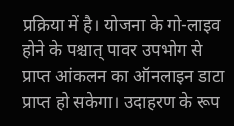प्रक्रिया में है। योजना के गो-लाइव होने के पश्चात् पावर उपभोग से प्राप्त आंकलन का ऑनलाइन डाटा प्राप्त हो सकेगा। उदाहरण के रूप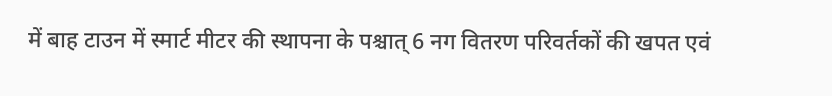में बाह टाउन में स्मार्ट मीटर की स्थापना के पश्चात् 6 नग वितरण परिवर्तकों की खपत एवं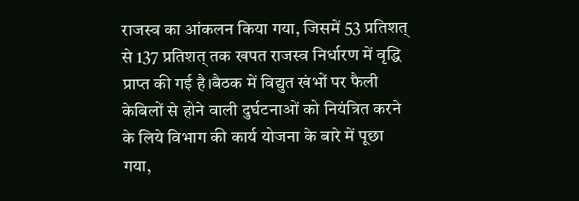राजस्व का आंकलन किया गया, जिसमें 53 प्रतिशत् से 137 प्रतिशत् तक खपत राजस्व निर्धारण में वृद्धि प्राप्त की गई है।बैठक में विद्युत खंभों पर फैली केबिलों से होने वाली दुर्घटनाओं को नियंत्रित करने के लिये विभाग की कार्य योजना के बारे में पूछा गया,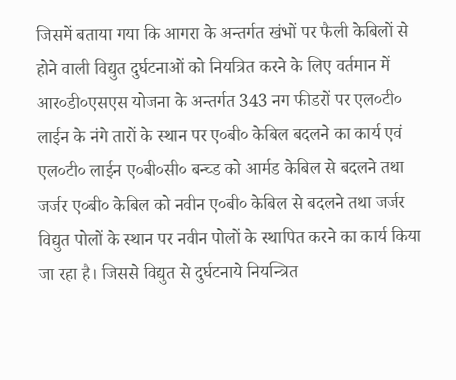जिसमें बताया गया कि आगरा के अन्तर्गत खंभों पर फैली केबिलों से होने वाली विद्युत दुर्घटनाओं को नियत्रित करने के लिए वर्तमान में आर०डी०एसएस योजना के अन्तर्गत 343 नग फीडरों पर एल०टी० लाईन के नंगे तारों के स्थान पर ए०बी० केबिल बदलने का कार्य एवं एल०टी० लाईन ए०बी०सी० बन्च्ड को आर्मड केबिल से बदलने तथा जर्जर ए०बी० केबिल को नवीन ए०बी० केबिल से बदलने तथा जर्जर विद्युत पोलों के स्थान पर नवीन पोलों के स्थापित करने का कार्य किया जा रहा है। जिससे विद्युत से दुर्घटनाये नियन्त्रित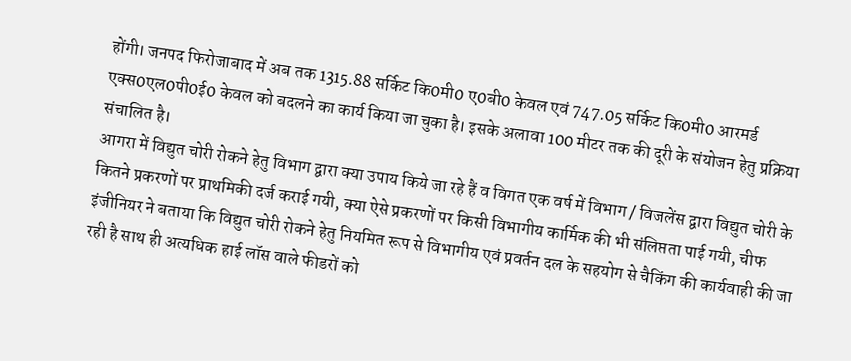होंगी। जनपद फिरोजाबाद में अब तक 1315.88 सर्किट कि0मी0 ए0बी0 केवल एवं 747.05 सर्किट कि0मी0 आरमर्ड एक्स0एल0पी0ई0 केवल को बदलने का कार्य किया जा चुका है। इसके अलावा 100 मीटर तक की दूरी के संयोजन हेतु प्रक्रिया संचालित है।
आगरा में विद्युत चोरी रोकने हेतु विभाग द्वारा क्या उपाय किये जा रहे हैं व विगत एक वर्ष में विभाग / विजलेंस द्वारा विद्युत चोरी के कितने प्रकरणों पर प्राथमिकी दर्ज कराई गयी, क्या ऐसे प्रकरणों पर किसी विभागीय कार्मिक की भी संलिप्तता पाई गयी, चीफ इंजीनियर ने बताया कि विद्युत चोरी रोकने हेतु नियमित रूप से विभागीय एवं प्रवर्तन दल के सहयोग से चैकिंग की कार्यवाही की जा रही है साथ ही अत्यधिक हाई लॉस वाले फीडरों को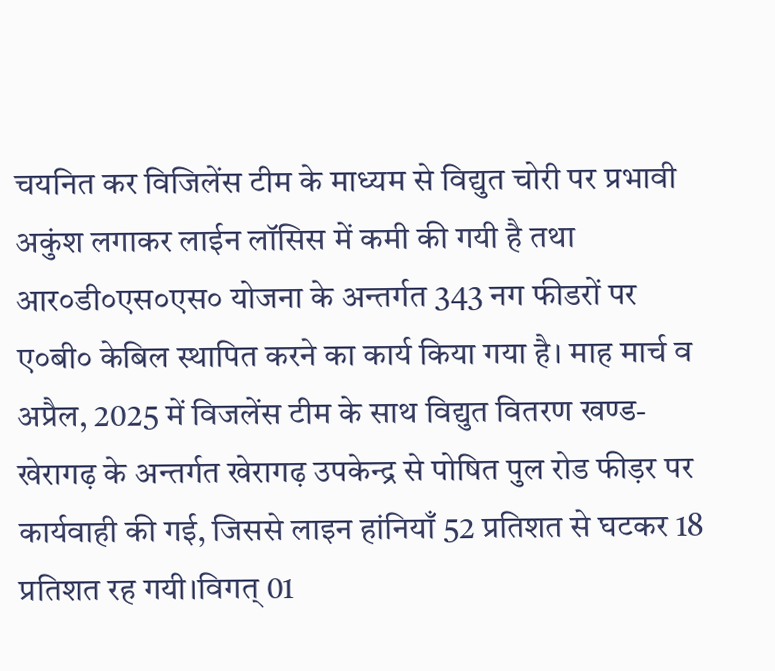चयनित कर विजिलेंस टीम के माध्यम से विद्युत चोरी पर प्रभावी अकुंश लगाकर लाईन लॉसिस में कमी की गयी है तथा आर०डी०एस०एस० योजना के अन्तर्गत 343 नग फीडरों पर ए०बी० केबिल स्थापित करने का कार्य किया गया है। माह मार्च व अप्रैल, 2025 में विजलेंस टीम के साथ विद्युत वितरण खण्ड-खेरागढ़ के अन्तर्गत खेरागढ़ उपकेन्द्र से पोषित पुल रोड फीड़र पर कार्यवाही की गई, जिससे लाइन हांनियाँ 52 प्रतिशत से घटकर 18 प्रतिशत रह गयी।विगत् 01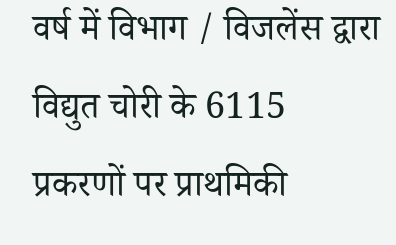वर्ष में विभाग / विजलेंस द्वारा विद्युत चोरी के 6115 प्रकरणों पर प्राथमिकी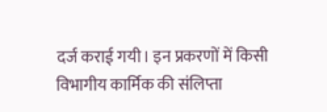दर्ज कराई गयी। इन प्रकरणों में किसी विभागीय कार्मिक की संलिप्ता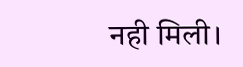नही मिली।